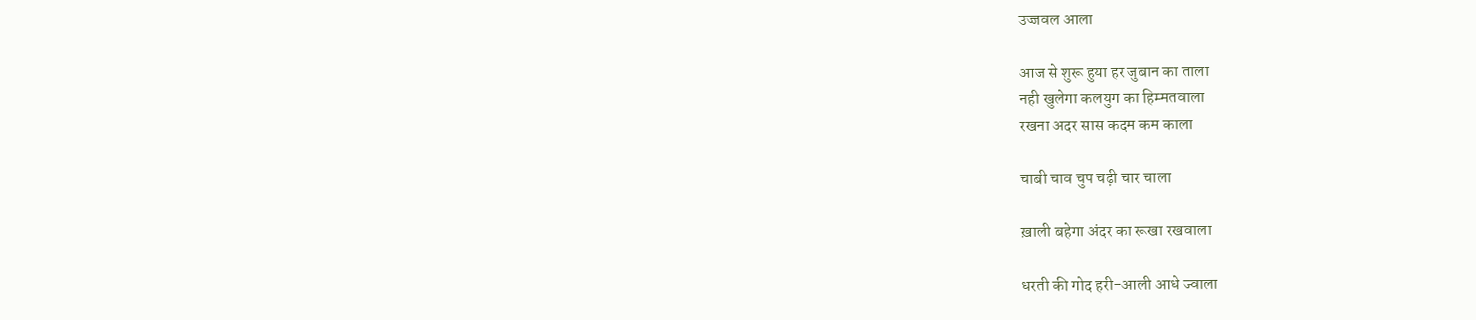उज्जवल आला

आज से शुरू हुया हर जुबान का ताला
नही खुलेगा कलयुग का हिम्मतवाला
रखना अदर सास कदम कम काला

चाबी चाव चुप चढ़ी चार चाला

ख़ाली बहेगा अंदर का रूखा रखवाला

धरती की गोद हरी-आली आधे ज्वाला